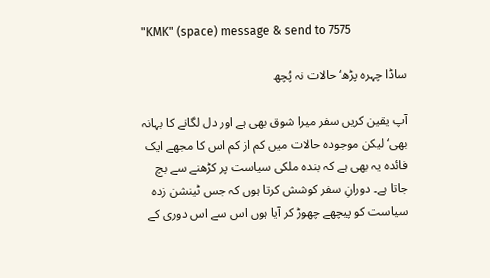"KMK" (space) message & send to 7575

ساڈا چہرہ پڑھ‘ حالات نہ پُچھ

آپ یقین کریں سفر میرا شوق بھی ہے اور دل لگانے کا بہانہ بھی‘ لیکن موجودہ حالات میں کم از کم اس کا مجھے ایک فائدہ یہ بھی ہے کہ بندہ ملکی سیاست پر کڑھنے سے بچ جاتا ہے۔ دورانِ سفر کوشش کرتا ہوں کہ جس ٹینشن زدہ سیاست کو پیچھے چھوڑ کر آیا ہوں اس سے اس دوری کے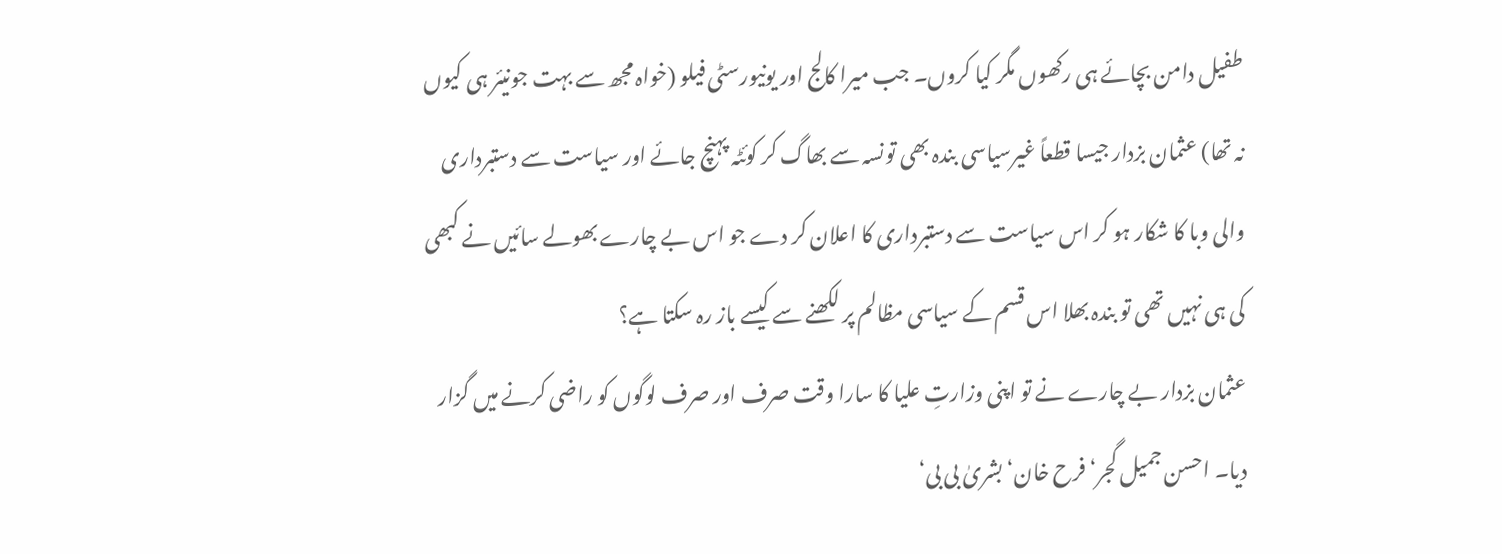طفیل دامن بچائے ہی رکھوں مگر کیا کروں۔ جب میرا کالج اور یونیورسٹی فیلو (خواہ مجھ سے بہت جونیئر ہی کیوں نہ تھا) عثمان بزدار جیسا قطعاً غیرسیاسی بندہ بھی تونسہ سے بھاگ کر کوئٹہ پہنچ جائے اور سیاست سے دستبرداری والی وبا کا شکار ہو کر اس سیاست سے دستبرداری کا اعلان کر دے جو اس بے چارے بھولے سائیں نے کبھی کی ہی نہیں تھی تو بندہ بھلا اس قسم کے سیاسی مظالم پر لکھنے سے کیسے باز رہ سکتا ہے؟
عثمان بزدار بے چارے نے تو اپنی وزارتِ علیا کا سارا وقت صرف اور صرف لوگوں کو راضی کرنے میں گزار دیا۔ احسن جمیل گجر‘ فرح خان‘ بشریٰ بی بی‘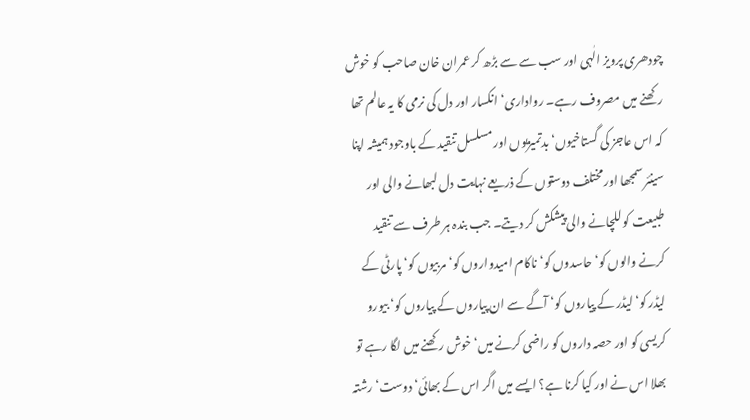چودھری پرویز الٰہی اور سب سے سے بڑھ کر عمران خان صاحب کو خوش رکھنے میں مصروف رہے۔ رواداری‘ انکسار اور دل کی نرمی کا یہ عالم تھا کہ اس عاجز کی گستاخیوں‘ بدتمیزیوں اور مسلسل تنقید کے باوجود ہمیشہ اپنا سینئر سمجھا اور مختلف دوستوں کے ذریعے نہایت دل لبھانے والی اور طبیعت کو للچانے والی پیشکش کر دیتے۔ جب بندہ ہر طرف سے تنقید کرنے والوں کو‘ حاسدوں کو‘ ناکام امیدواروں کو‘ مربیوں کو‘ پارٹی کے لیڈر کو‘ لیڈر کے پیاروں کو‘ آگے سے ان پیاروں کے پیاروں کو‘ بیورو کریسی کو اور حصہ داروں کو راضی کرنے میں‘ خوش رکھنے میں لگا رہے تو بھلا اس نے اور کیا کرنا ہے؟ ایسے میں اگر اس کے بھائی‘ دوست‘ رشتہ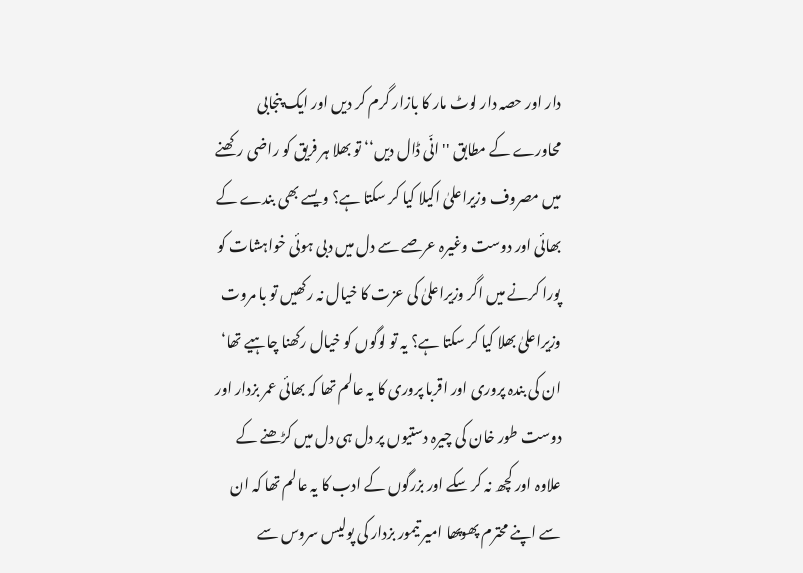دار اور حصہ دار لوٹ مار کا بازار گرم کر دیں اور ایک پنجابی محاورے کے مطابق ''انّی ڈال دیں‘‘ تو بھلا ہر فریق کو راضی رکھنے میں مصروف وزیراعلیٰ اکیلا کیا کر سکتا ہے؟ ویسے بھی بندے کے بھائی اور دوست وغیرہ عرصے سے دل میں دبی ہوئی خواہشات کو پورا کرنے میں اگر وزیراعلیٰ کی عزت کا خیال نہ رکھیں تو با مروت وزیراعلیٰ بھلا کیا کر سکتا ہے؟ یہ تو لوگوں کو خیال رکھنا چاہیے تھا‘ ان کی بندہ پروری اور اقربا پروری کا یہ عالم تھا کہ بھائی عمر بزدار اور دوست طور خان کی چیرہ دستیوں پر دل ہی دل میں کڑھنے کے علاوہ اور کچھ نہ کر سکے اور بزرگوں کے ادب کا یہ عالم تھا کہ ان سے اپنے محترم پھوپھا امیر تیمور بزدار کی پولیس سروس سے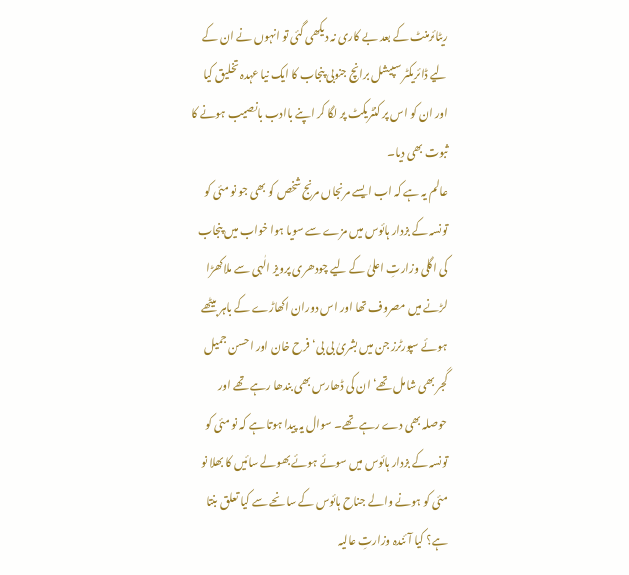ریٹائرمنٹ کے بعد بے کاری نہ دیکھی گئی تو انہوں نے ان کے لیے ڈائریکٹر سپیشل برانچ جنوبی پنجاب کا ایک نیا عہدہ تخلیق کیا اور ان کو اس پر کنٹریکٹ پر لگا کر اپنے باادب بانصیب ہونے کا ثبوت بھی دیا۔
عالم یہ ہے کہ اب ایسے مرنجاں مرنج شخص کو بھی جو نو مئی کو تونسہ کے بزدار ہائوس میں مزے سے سویا ہوا خواب میں پنجاب کی اگلی وزارتِ اعلیٰ کے لیے چودھری پرویز الٰہی سے ملاکھڑا لڑنے میں مصروف تھا اور اس دوران اکھاڑے کے باہر بیٹھے ہوئے سپورٹرز جن میں بشریٰ بی بی‘ فرح خان اور احسن جمیل گجر بھی شامل تھے‘ ان کی ڈھارس بھی بندھا رہے تھے اور حوصلہ بھی دے رہے تھے۔ سوال یہ پیدا ہوتا ہے کہ نو مئی کو تونسہ کے بزدار ہائوس میں سوئے ہوئے بھولے سائیں کا بھلا نو مئی کو ہونے والے جناح ہائوس کے سانحے سے کیا تعلق بنتا ہے؟ کیا آئندہ وزارتِ عالیہ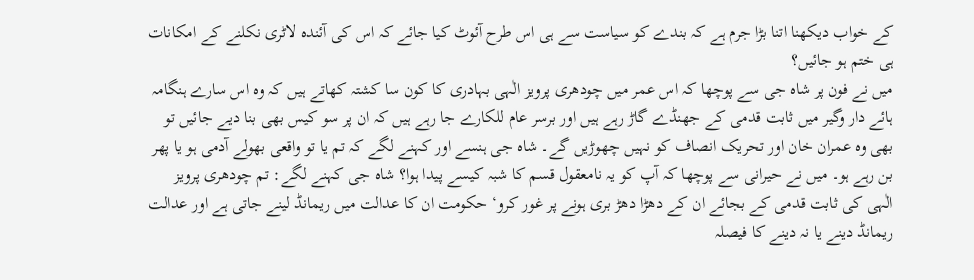کے خواب دیکھنا اتنا بڑا جرم ہے کہ بندے کو سیاست سے ہی اس طرح آئوٹ کیا جائے کہ اس کی آئندہ لاٹری نکلنے کے امکانات ہی ختم ہو جائیں؟
میں نے فون پر شاہ جی سے پوچھا کہ اس عمر میں چودھری پرویز الٰہی بہادری کا کون سا کشتہ کھاتے ہیں کہ وہ اس سارے ہنگامہ ہائے دار وگیر میں ثابت قدمی کے جھنڈے گاڑ رہے ہیں اور برسر عام للکارے جا رہے ہیں کہ ان پر سو کیس بھی بنا دیے جائیں تو بھی وہ عمران خان اور تحریک انصاف کو نہیں چھوڑیں گے۔ شاہ جی ہنسے اور کہنے لگے کہ تم یا تو واقعی بھولے آدمی ہو یا پھر بن رہے ہو۔ میں نے حیرانی سے پوچھا کہ آپ کو یہ نامعقول قسم کا شبہ کیسے پیدا ہوا؟ شاہ جی کہنے لگے: تم چودھری پرویز الٰہی کی ثابت قدمی کے بجائے ان کے دھڑا دھڑ بری ہونے پر غور کرو‘ حکومت ان کا عدالت میں ریمانڈ لینے جاتی ہے اور عدالت ریمانڈ دینے یا نہ دینے کا فیصلہ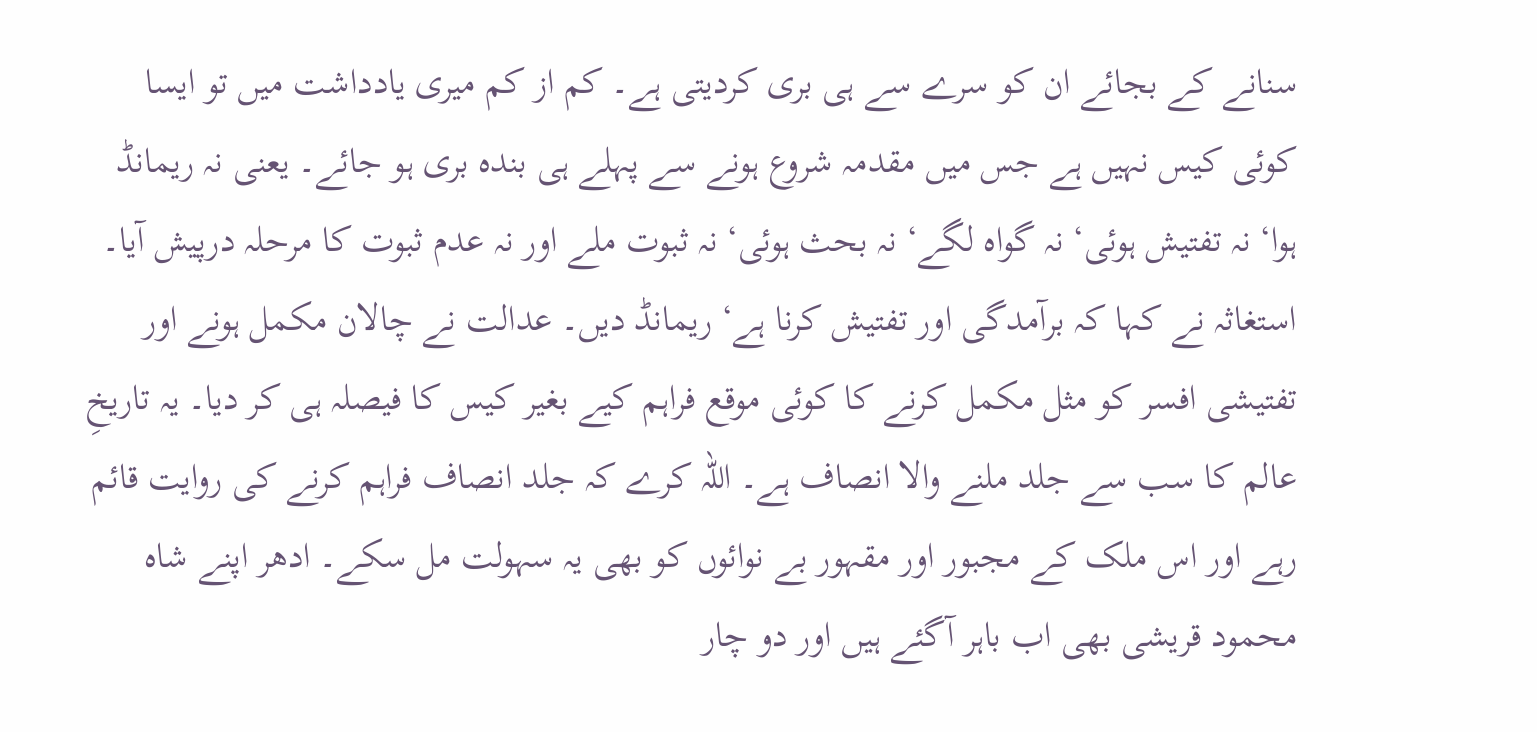سنانے کے بجائے ان کو سرے سے ہی بری کردیتی ہے۔ کم از کم میری یادداشت میں تو ایسا کوئی کیس نہیں ہے جس میں مقدمہ شروع ہونے سے پہلے ہی بندہ بری ہو جائے۔ یعنی نہ ریمانڈ ہوا‘ نہ تفتیش ہوئی‘ نہ گواہ لگے‘ نہ بحث ہوئی‘ نہ ثبوت ملے اور نہ عدم ثبوت کا مرحلہ درپیش آیا۔ استغاثہ نے کہا کہ برآمدگی اور تفتیش کرنا ہے‘ ریمانڈ دیں۔ عدالت نے چالان مکمل ہونے اور تفتیشی افسر کو مثل مکمل کرنے کا کوئی موقع فراہم کیے بغیر کیس کا فیصلہ ہی کر دیا۔ یہ تاریخِ عالم کا سب سے جلد ملنے والا انصاف ہے۔ اللہ کرے کہ جلد انصاف فراہم کرنے کی روایت قائم رہے اور اس ملک کے مجبور اور مقہور بے نوائوں کو بھی یہ سہولت مل سکے۔ ادھر اپنے شاہ محمود قریشی بھی اب باہر آگئے ہیں اور دو چار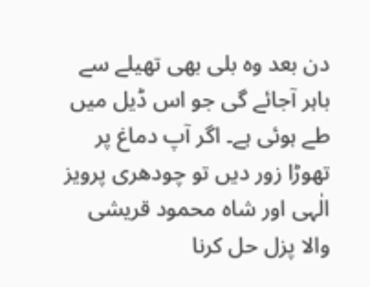دن بعد وہ بلی بھی تھیلے سے باہر آجائے گی جو اس ڈیل میں طے ہوئی ہے۔ اگر آپ دماغ پر تھوڑا زور دیں تو چودھری پرویز الٰہی اور شاہ محمود قریشی والا پزل حل کرنا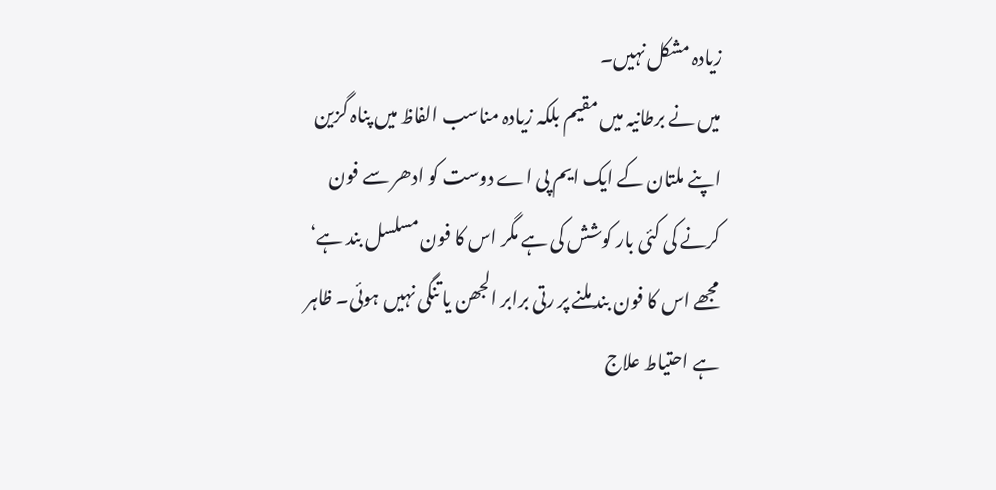زیادہ مشکل نہیں۔
میں نے برطانیہ میں مقیم بلکہ زیادہ مناسب الفاظ میں پناہ گزین اپنے ملتان کے ایک ایم پی اے دوست کو ادھر سے فون کرنے کی کئی بار کوشش کی ہے مگر اس کا فون مسلسل بند ہے‘ مجھے اس کا فون بند ملنے پر رتی برابر الجھن یا تنگی نہیں ہوئی۔ ظاہر ہے احتیاط علاج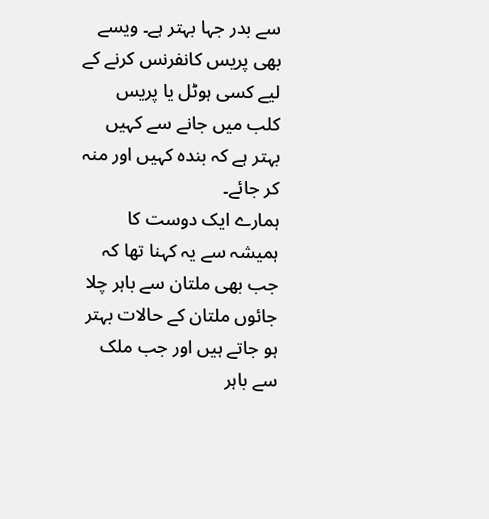سے بدر جہا بہتر ہے۔ ویسے بھی پریس کانفرنس کرنے کے لیے کسی ہوٹل یا پریس کلب میں جانے سے کہیں بہتر ہے کہ بندہ کہیں اور منہ کر جائے۔
ہمارے ایک دوست کا ہمیشہ سے یہ کہنا تھا کہ جب بھی ملتان سے باہر چلا جائوں ملتان کے حالات بہتر ہو جاتے ہیں اور جب ملک سے باہر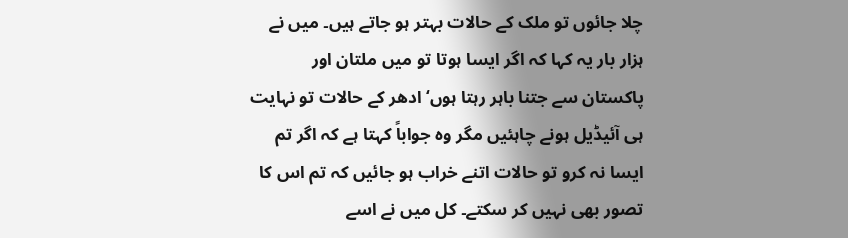چلا جائوں تو ملک کے حالات بہتر ہو جاتے ہیں۔ میں نے ہزار بار یہ کہا کہ اگر ایسا ہوتا تو میں ملتان اور پاکستان سے جتنا باہر رہتا ہوں‘ ادھر کے حالات تو نہایت ہی آئیڈیل ہونے چاہئیں مگر وہ جواباً کہتا ہے کہ اگر تم ایسا نہ کرو تو حالات اتنے خراب ہو جائیں کہ تم اس کا تصور بھی نہیں کر سکتے۔ کل میں نے اسے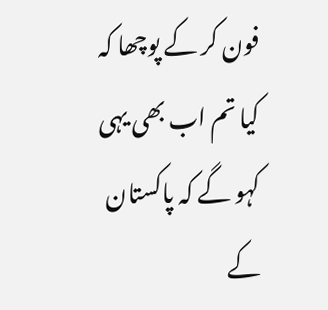فون کر کے پوچھا کہ کیا تم اب بھی یہی کہو گے کہ پاکستان کے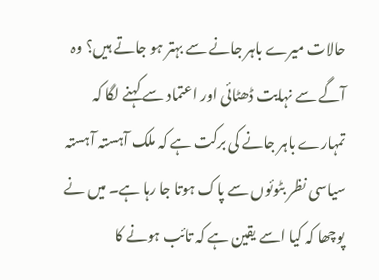حالات میرے باہر جانے سے بہتر ہو جاتے ہیں؟ وہ آگے سے نہایت ڈھٹائی اور اعتماد سے کہنے لگا کہ تمہارے باہر جانے کی برکت ہے کہ ملک آہستہ آہستہ سیاسی نظر بٹوئوں سے پاک ہوتا جا رہا ہے۔ میں نے پوچھا کہ کیا اسے یقین ہے کہ تائب ہونے کا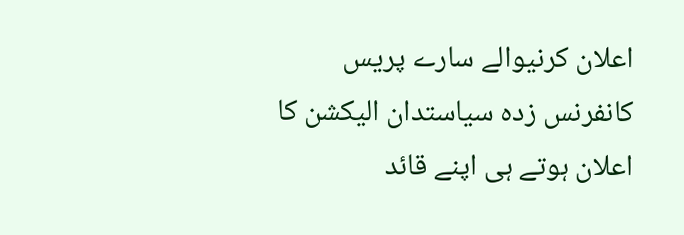اعلان کرنیوالے سارے پریس کانفرنس زدہ سیاستدان الیکشن کا اعلان ہوتے ہی اپنے قائد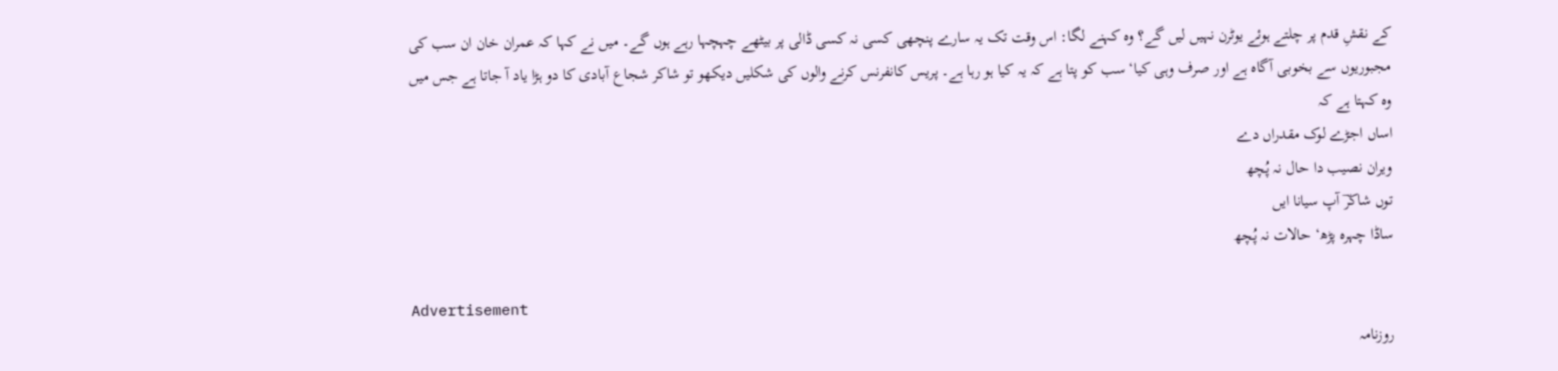کے نقشِ قدم پر چلتے ہوئے یوٹرن نہیں لیں گے؟ وہ کہنے لگا: اس وقت تک یہ سارے پنچھی کسی نہ کسی ڈالی پر بیٹھے چہچہا رہے ہوں گے۔ میں نے کہا کہ عمران خان ان سب کی مجبوریوں سے بخوبی آگاہ ہے اور صرف وہی کیا‘ سب کو پتا ہے کہ یہ کیا ہو رہا ہے۔ پریس کانفرنس کرنے والوں کی شکلیں دیکھو تو شاکر شجاع آبادی کا دو ہڑا یاد آ جاتا ہے جس میں وہ کہتا ہے کہ
اساں اجڑے لوک مقدراں دے
ویران نصیب دا حال نہ پُچھ
توں شاکرؔ آپ سیانا ایں
ساڈا چہرہ پڑھ‘ حالات نہ پُچھ

Advertisement
روزنامہ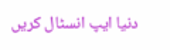دنیا ایپ انسٹال کریں